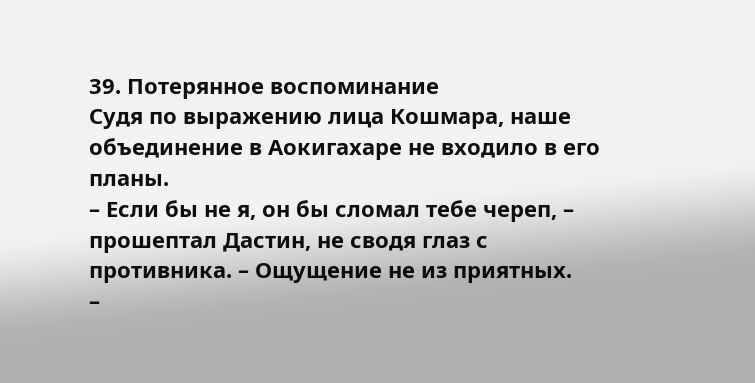39. Потерянное воспоминание
Судя по выражению лица Кошмара, наше объединение в Аокигахаре не входило в его планы.
– Если бы не я, он бы сломал тебе череп, – прошептал Дастин, не сводя глаз с противника. – Ощущение не из приятных.
–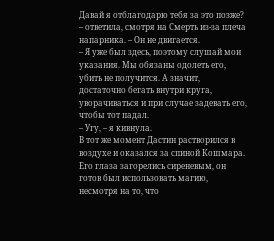Давай я отблагодарю тебя за это позже? – ответила, смотря на Смерть из-за плеча напарника. – Он не двигается.
– Я уже был здесь, поэтому слушай мои указания. Мы обязаны одолеть его, убить не получится. А значит, достаточно бегать внутри круга, уворачиваться и при случае задевать его, чтобы тот падал.
– Угу, – я кивнула.
В тот же момент Дастин растворился в воздухе и оказался за спиной Кошмара. Его глаза загорелись сиреневым, он готов был использовать магию, несмотря на то, что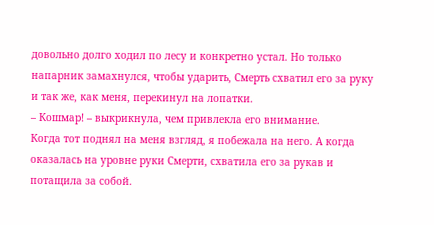довольно долго ходил по лесу и конкретно устал. Но только напарник замахнулся, чтобы ударить, Смерть схватил его за руку и так же, как меня, перекинул на лопатки.
– Кошмар! – выкрикнула, чем привлекла его внимание.
Когда тот поднял на меня взгляд, я побежала на него. А когда оказалась на уровне руки Смерти, схватила его за рукав и потащила за собой.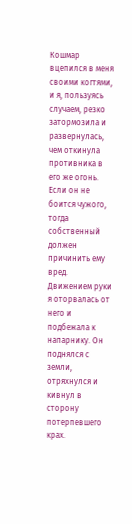Кошмар вцепился в меня своими когтями, и я, пользуясь случаем, резко затормозила и развернулась, чем откинула противника в его же огонь. Если он не боится чужого, тогда собственный должен причинить ему вред.
Движением руки я оторвалась от него и подбежала к напарнику. Он поднялся с земли, отряхнулся и кивнул в сторону потерпевшего крах.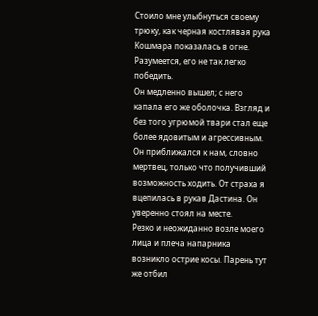Стоило мне улыбнуться своему трюку, как черная костлявая рука Кошмара показалась в огне.
Разумеется, его не так легко победить.
Он медленно вышел; с него капала его же оболочка. Взгляд и без того угрюмой твари стал еще более ядовитым и агрессивным. Он приближался к нам, словно мертвец, только что получивший возможность ходить. От страха я вцепилась в рукав Дастина. Он уверенно стоял на месте.
Резко и неожиданно возле моего лица и плеча напарника возникло острие косы. Парень тут же отбил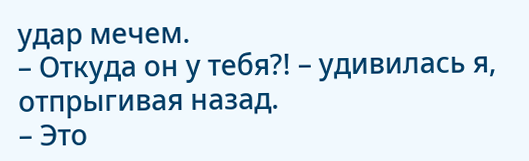удар мечем.
– Откуда он у тебя?! – удивилась я, отпрыгивая назад.
– Это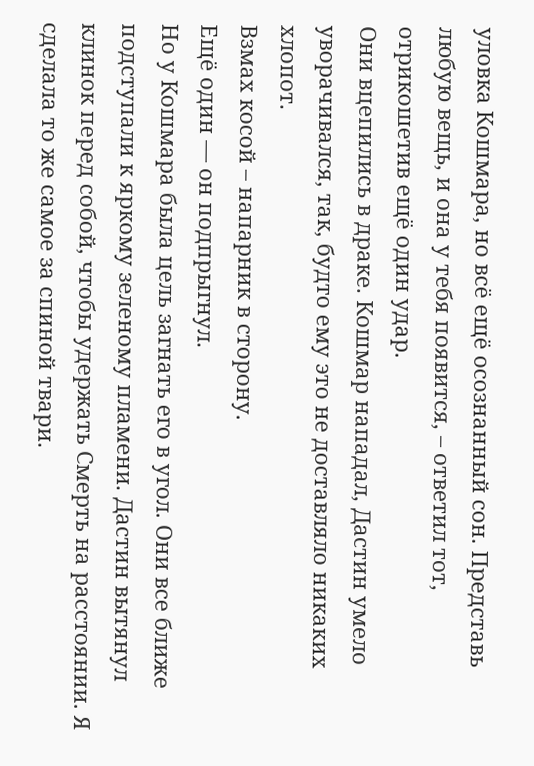уловка Кошмара, но всё ещё осознанный сон. Представь любую вещь, и она у тебя появится, – ответил тот, отрикошетив ещё один удар.
Они вцепились в драке. Кошмар нападал, Дастин умело уворачивался, так, будто ему это не доставляло никаких хлопот.
Взмах косой – напарник в сторону.
Ещё один — он подпрыгнул.
Но у Кошмара была цель загнать его в угол. Они все ближе подступали к яркому зеленому пламени. Дастин вытянул клинок перед собой, чтобы удержать Смерть на расстоянии. Я сделала то же самое за спиной твари.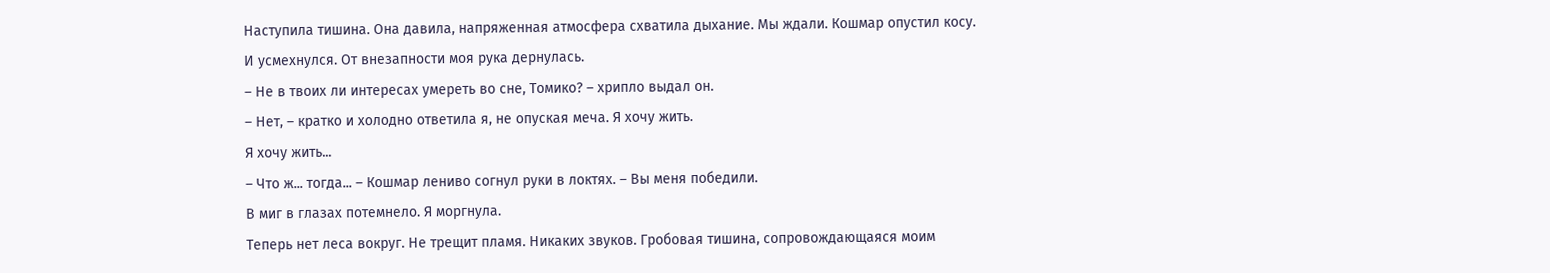Наступила тишина. Она давила, напряженная атмосфера схватила дыхание. Мы ждали. Кошмар опустил косу.
И усмехнулся. От внезапности моя рука дернулась.
– Не в твоих ли интересах умереть во сне, Томико? – хрипло выдал он.
– Нет, – кратко и холодно ответила я, не опуская меча. Я хочу жить.
Я хочу жить...
– Что ж... тогда... – Кошмар лениво согнул руки в локтях. – Вы меня победили.
В миг в глазах потемнело. Я моргнула.
Теперь нет леса вокруг. Не трещит пламя. Никаких звуков. Гробовая тишина, сопровождающаяся моим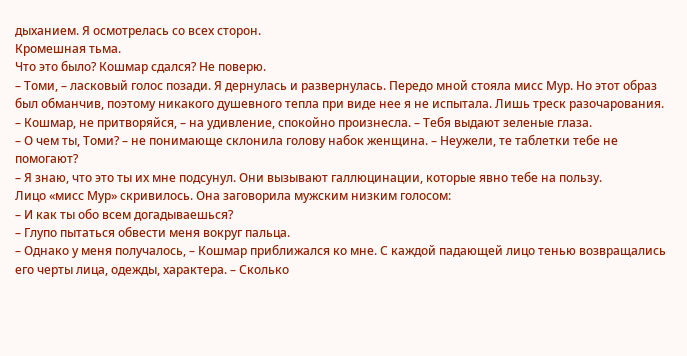дыханием. Я осмотрелась со всех сторон.
Кромешная тьма.
Что это было? Кошмар сдался? Не поверю.
– Томи, – ласковый голос позади. Я дернулась и развернулась. Передо мной стояла мисс Мур. Но этот образ был обманчив, поэтому никакого душевного тепла при виде нее я не испытала. Лишь треск разочарования.
– Кошмар, не притворяйся, – на удивление, спокойно произнесла. – Тебя выдают зеленые глаза.
– О чем ты, Томи? – не понимающе склонила голову набок женщина. – Неужели, те таблетки тебе не помогают?
– Я знаю, что это ты их мне подсунул. Они вызывают галлюцинации, которые явно тебе на пользу.
Лицо «мисс Мур» скривилось. Она заговорила мужским низким голосом:
– И как ты обо всем догадываешься?
– Глупо пытаться обвести меня вокруг пальца.
– Однако у меня получалось, – Кошмар приближался ко мне. С каждой падающей лицо тенью возвращались его черты лица, одежды, характера. – Сколько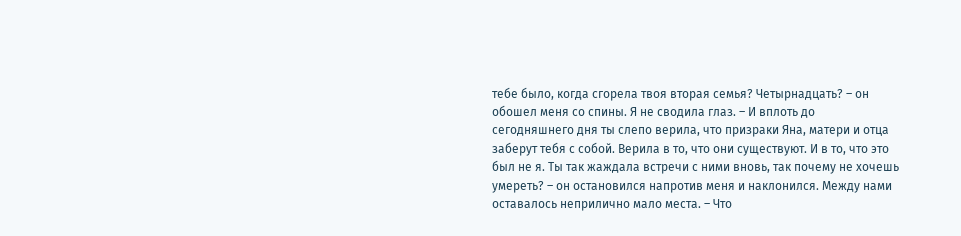тебе было, когда сгорела твоя вторая семья? Четырнадцать? – он обошел меня со спины. Я не сводила глаз. – И вплоть до сегодняшнего дня ты слепо верила, что призраки Яна, матери и отца заберут тебя с собой. Верила в то, что они существуют. И в то, что это был не я. Ты так жаждала встречи с ними вновь, так почему не хочешь умереть? – он остановился напротив меня и наклонился. Между нами оставалось неприлично мало места. – Что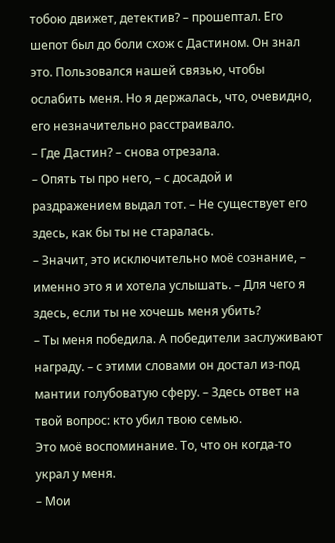тобою движет, детектив? – прошептал. Его шепот был до боли схож с Дастином. Он знал это. Пользовался нашей связью, чтобы ослабить меня. Но я держалась, что, очевидно, его незначительно расстраивало.
– Где Дастин? – снова отрезала.
– Опять ты про него, – с досадой и раздражением выдал тот. – Не существует его здесь, как бы ты не старалась.
– Значит, это исключительно моё сознание, – именно это я и хотела услышать. – Для чего я здесь, если ты не хочешь меня убить?
– Ты меня победила. А победители заслуживают награду. – с этими словами он достал из-под мантии голубоватую сферу. – Здесь ответ на твой вопрос: кто убил твою семью.
Это моё воспоминание. То, что он когда-то украл у меня.
– Мои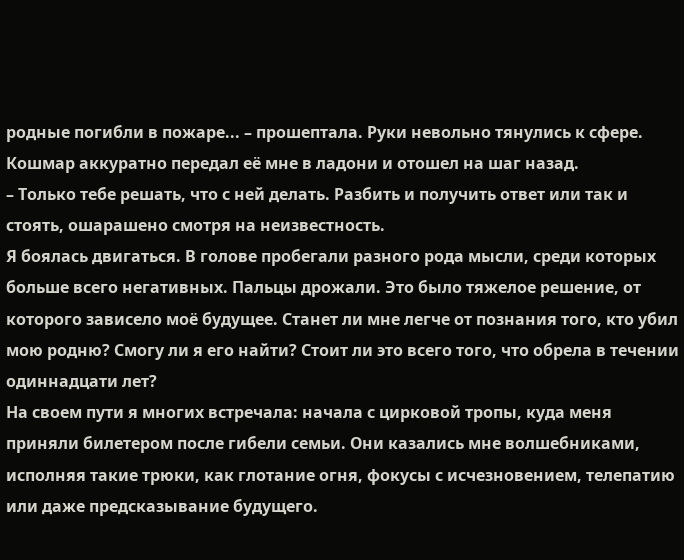родные погибли в пожаре... – прошептала. Руки невольно тянулись к сфере. Кошмар аккуратно передал её мне в ладони и отошел на шаг назад.
– Только тебе решать, что с ней делать. Разбить и получить ответ или так и стоять, ошарашено смотря на неизвестность.
Я боялась двигаться. В голове пробегали разного рода мысли, среди которых больше всего негативных. Пальцы дрожали. Это было тяжелое решение, от которого зависело моё будущее. Станет ли мне легче от познания того, кто убил мою родню? Смогу ли я его найти? Стоит ли это всего того, что обрела в течении одиннадцати лет?
На своем пути я многих встречала: начала с цирковой тропы, куда меня приняли билетером после гибели семьи. Они казались мне волшебниками, исполняя такие трюки, как глотание огня, фокусы с исчезновением, телепатию или даже предсказывание будущего.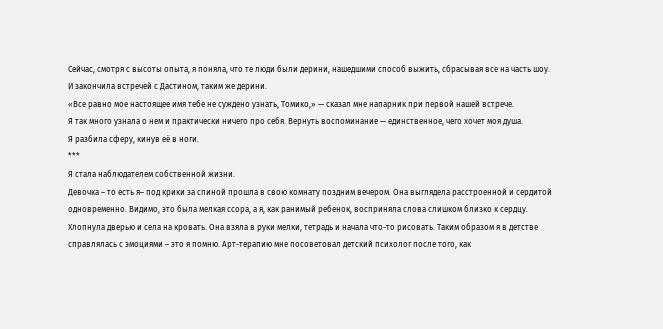Сейчас, смотря с высоты опыта, я поняла, что те люди были дерини, нашедшими способ выжить, сбрасывая все на часть шоу. И закончила встречей с Дастином, таким же дерини.
«Все равно мое настоящее имя тебе не суждено узнать, Томико,» — сказал мне напарник при первой нашей встрече.
Я так много узнала о нем и практически ничего про себя. Вернуть воспоминание — единственное, чего хочет моя душа.
Я разбила сферу, кинув её в ноги.
***
Я стала наблюдателем собственной жизни.
Девочка – то есть я– под крики за спиной прошла в свою комнату поздним вечером. Она выглядела расстроенной и сердитой одновременно. Видимо, это была мелкая ссора, а я, как ранимый ребенок, восприняла слова слишком близко к сердцу. Хлопнула дверью и села на кровать. Она взяла в руки мелки, тетрадь и начала что-то рисовать. Таким образом я в детстве справлялась с эмоциями – это я помню. Арт-терапию мне посоветовал детский психолог после того, как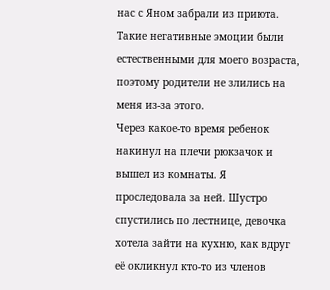нас с Яном забрали из приюта. Такие негативные эмоции были естественными для моего возраста, поэтому родители не злились на меня из-за этого.
Через какое-то время ребенок накинул на плечи рюкзачок и вышел из комнаты. Я проследовала за ней. Шустро спустились по лестнице, девочка хотела зайти на кухню, как вдруг её окликнул кто-то из членов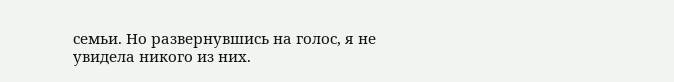семьи. Но развернувшись на голос, я не увидела никого из них.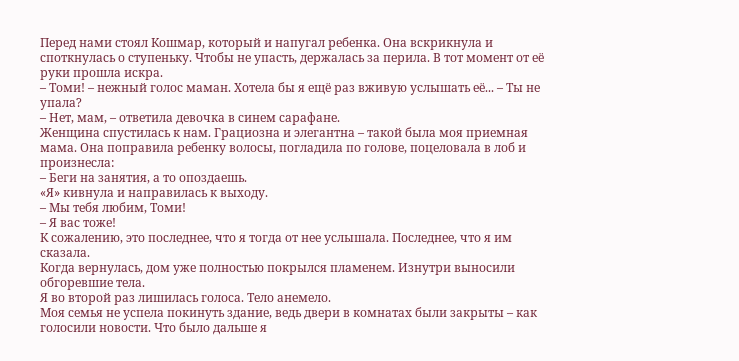Перед нами стоял Кошмар, который и напугал ребенка. Она вскрикнула и споткнулась о ступеньку. Чтобы не упасть, держалась за перила. В тот момент от её руки прошла искра.
– Томи! – нежный голос маман. Хотела бы я ещё раз вживую услышать её... – Ты не упала?
– Нет, мам, – ответила девочка в синем сарафане.
Женщина спустилась к нам. Грациозна и элегантна – такой была моя приемная мама. Она поправила ребенку волосы, погладила по голове, поцеловала в лоб и произнесла:
– Беги на занятия, а то опоздаешь.
«Я» кивнула и направилась к выходу.
– Мы тебя любим, Томи!
– Я вас тоже!
К сожалению, это последнее, что я тогда от нее услышала. Последнее, что я им сказала.
Когда вернулась, дом уже полностью покрылся пламенем. Изнутри выносили обгоревшие тела.
Я во второй раз лишилась голоса. Тело анемело.
Моя семья не успела покинуть здание, ведь двери в комнатах были закрыты – как голосили новости. Что было дальше я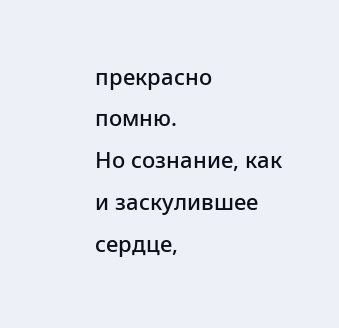прекрасно помню.
Но сознание, как и заскулившее сердце,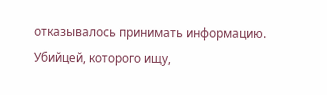отказывалось принимать информацию.
Убийцей, которого ищу,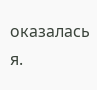оказалась я.